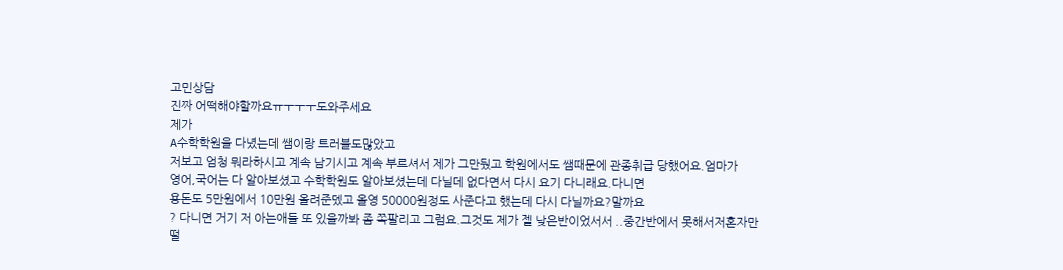고민상담
진짜 어떡해야할까요ㅠㅜㅜㅜ도와주세요
제가
A수학학원을 다녔는데 쌤이랑 트러블도많았고
저보고 엄청 뭐라하시고 계속 남기시고 계속 부르셔서 제가 그만뒀고 학원에서도 쌤때문에 관종취급 당했어요.엄마가
영어,국어는 다 알아보셨고 수학학원도 알아보셨는데 다닐데 없다면서 다시 요기 다니래요.다니면
용돈도 5만원에서 10만원 올려준뎄고 올영 50000원정도 사준다고 했는데 다시 다닐까요?말까요
? 다니면 거기 저 아는애들 또 있을까봐 좀 쪽팔리고 그럼요.그것도 제가 젤 낮은반이었서서 ..중간반에서 못해서저혼자만
떨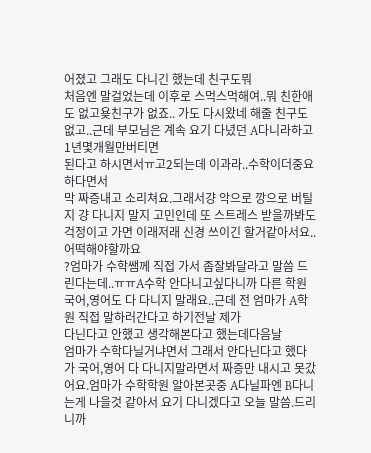어졌고 그래도 다니긴 했는데 친구도뭐
처음엔 말걸었는데 이후로 스먹스먹해여..뭐 친한애도 없고욪친구가 없죠.. 가도 다시왔네 해줄 친구도 없고..근데 부모님은 계속 요기 다녔던 A다니라하고 1년몇개월만버티면
된다고 하시면서ㅠ고2되는데 이과라..수학이더중요하다면서
막 짜증내고 소리쳐요.그래서걍 악으로 깡으로 버틸지 걍 다니지 말지 고민인데 또 스트레스 받을까봐도 걱정이고 가면 이래저래 신경 쓰이긴 할거같아서요..어떡해야할까요
?엄마가 수학쌤께 직접 가서 좀잘봐달라고 말씀 드린다는데..ㅠㅠA수학 안다니고싶다니까 다른 학원 국어,영어도 다 다니지 말래요..근데 전 엄마가 A학원 직접 말하러간다고 하기전날 제가
다닌다고 안했고 생각해본다고 했는데다음날
엄마가 수학다닐거냐면서 그래서 안다닌다고 했다가 국어,영어 다 다니지말라면서 짜증만 내시고 못갔어요.엄마가 수학학원 알아본곳중 A다닐파엔 B다니는게 나을것 같아서 요기 다니겠다고 오늘 말씀.드리니까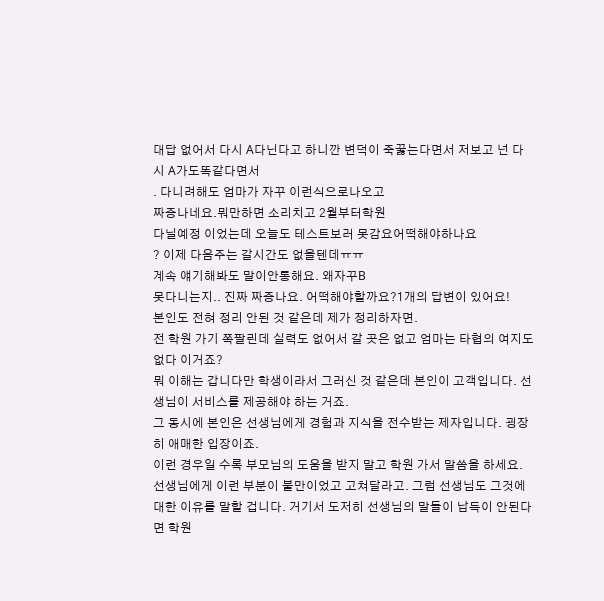대답 없어서 다시 A다닌다고 하니깐 변덕이 죽꿇는다면서 저보고 넌 다시 A가도똑같다면서
. 다니려해도 엄마가 자꾸 이런식으로나오고
짜증나네요.뭐만하면 소리치고 2월부터학원
다닐예정 이었는데 오늘도 테스트보러 못감요어떡해야하나요
? 이제 다음주는 갈시간도 없을텐데ㅠㅠ
계속 얘기해봐도 말이안통해요. 왜자꾸B
못다니는지.. 진짜 짜증나요. 어떡해야할까요?1개의 답변이 있어요!
본인도 전혀 정리 안된 것 같은데 제가 정리하자면.
전 학원 가기 쪽팔린데 실력도 없어서 갈 곳은 없고 엄마는 타협의 여지도 없다 이거죠?
뭐 이해는 갑니다만 학생이라서 그러신 것 같은데 본인이 고객입니다. 선생님이 서비스를 제공해야 하는 거죠.
그 동시에 본인은 선생님에게 경험과 지식을 전수받는 제자입니다. 굉장히 애매한 입장이죠.
이런 경우일 수록 부모님의 도움을 받지 말고 학원 가서 말씀을 하세요. 선생님에게 이런 부분이 불만이었고 고쳐달라고. 그럼 선생님도 그것에 대한 이유를 말할 겁니다. 거기서 도저히 선생님의 말들이 납득이 안된다면 학원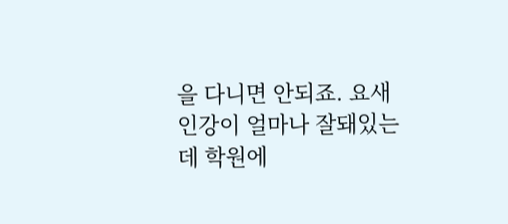을 다니면 안되죠. 요새 인강이 얼마나 잘돼있는데 학원에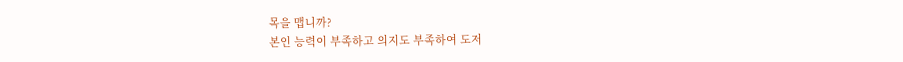목을 맵니까?
본인 능력이 부족하고 의지도 부족하여 도저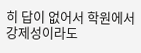히 답이 없어서 학원에서 강제성이라도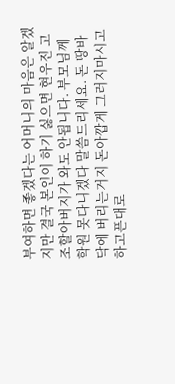부여하면 좋겠다는 어머니의 마음은 알겠지만 결국 본인이 하기 싫으면 현우진 고조할아버지가 와도 안됩니다. 부모님께 학원 못다니겠다 말씀드리세요. 돈 땅바닥에 버리는거지 돈아깝게 그러지마시고 하고픈대로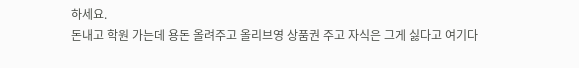하세요.
돈내고 학원 가는데 용돈 올려주고 올리브영 상품권 주고 자식은 그게 싫다고 여기다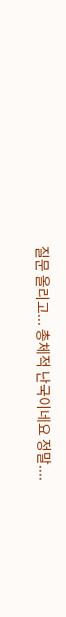질문 올리고... 총체적 난국이네요 정말....